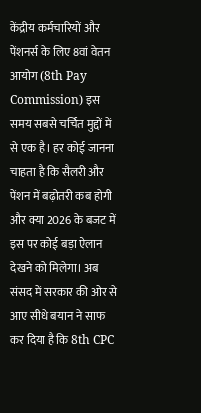केंद्रीय कर्मचारियों और पेंशनर्स के लिए 8वां वेतन आयोग (8th Pay Commission) इस समय सबसे चर्चित मुद्दों में से एक है। हर कोई जानना चाहता है कि सैलरी और पेंशन में बढ़ोतरी कब होगी और क्या 2026 के बजट में इस पर कोई बड़ा ऐलान देखने को मिलेगा। अब संसद में सरकार की ओर से आए सीधे बयान ने साफ कर दिया है कि 8th CPC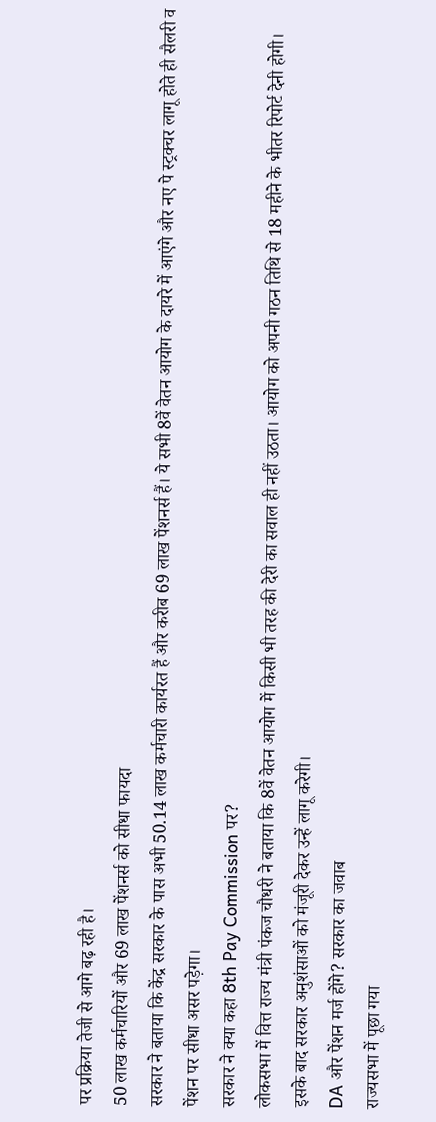पर प्रक्रिया तेजी से आगे बढ़ रही है।
50 लाख कर्मचारियों और 69 लाख पेंशनर्स को सीधा फायदा
सरकार ने बताया कि केंद्र सरकार के पास अभी 50.14 लाख कर्मचारी कार्यरत हैं और करीब 69 लाख पेंशनर्स हैं। ये सभी 8वें वेतन आयोग के दायरे में आएंगे और नए पे स्ट्रक्चर लागू होते ही सैलरी व पेंशन पर सीधा असर पड़ेगा।
सरकार ने क्या कहा 8th Pay Commission पर?
लोकसभा में वित्त राज्य मंत्री पंकज चौधरी ने बताया कि 8वें वेतन आयोग में किसी भी तरह की देरी का सवाल ही नहीं उठता। आयोग को अपनी गठन तिथि से 18 महीने के भीतर रिपोर्ट देनी होगी। इसके बाद सरकार अनुशंसाओं को मंजूरी देकर उन्हें लागू करेगी।
DA और पेंशन मर्ज होंगे? सरकार का जवाब
राज्यसभा में पूछा गया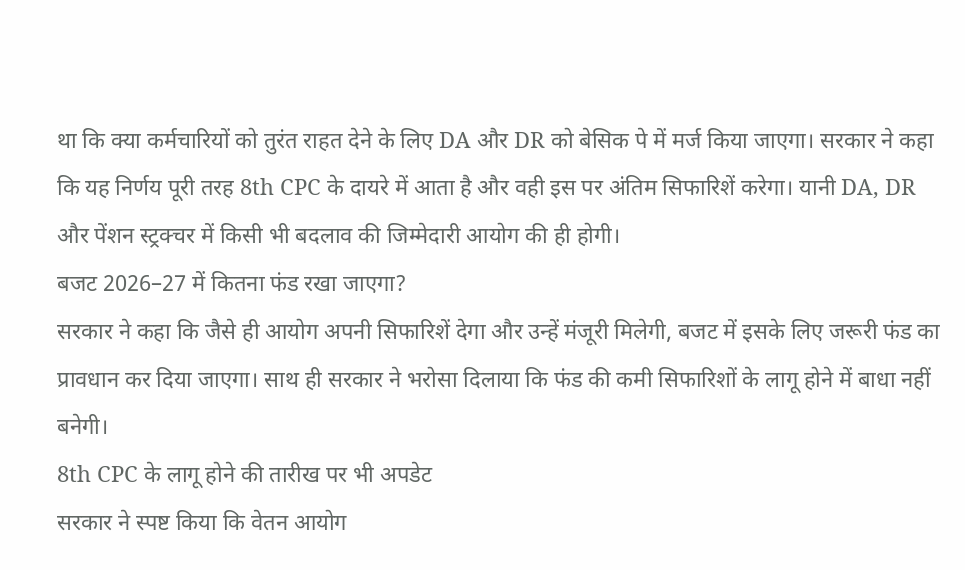था कि क्या कर्मचारियों को तुरंत राहत देने के लिए DA और DR को बेसिक पे में मर्ज किया जाएगा। सरकार ने कहा कि यह निर्णय पूरी तरह 8th CPC के दायरे में आता है और वही इस पर अंतिम सिफारिशें करेगा। यानी DA, DR और पेंशन स्ट्रक्चर में किसी भी बदलाव की जिम्मेदारी आयोग की ही होगी।
बजट 2026–27 में कितना फंड रखा जाएगा?
सरकार ने कहा कि जैसे ही आयोग अपनी सिफारिशें देगा और उन्हें मंजूरी मिलेगी, बजट में इसके लिए जरूरी फंड का प्रावधान कर दिया जाएगा। साथ ही सरकार ने भरोसा दिलाया कि फंड की कमी सिफारिशों के लागू होने में बाधा नहीं बनेगी।
8th CPC के लागू होने की तारीख पर भी अपडेट
सरकार ने स्पष्ट किया कि वेतन आयोग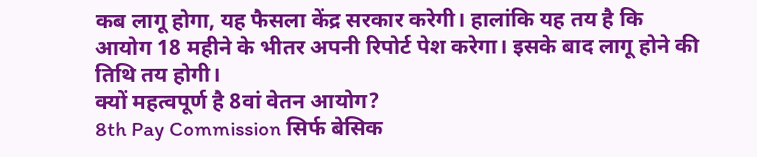कब लागू होगा, यह फैसला केंद्र सरकार करेगी। हालांकि यह तय है कि आयोग 18 महीने के भीतर अपनी रिपोर्ट पेश करेगा। इसके बाद लागू होने की तिथि तय होगी।
क्यों महत्वपूर्ण है 8वां वेतन आयोग?
8th Pay Commission सिर्फ बेसिक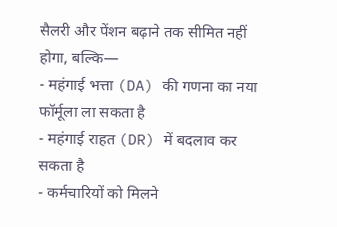सैलरी और पेंशन बढ़ाने तक सीमित नहीं होगा, बल्कि—
- महंगाई भत्ता (DA) की गणना का नया फॉर्मूला ला सकता है
- महंगाई राहत (DR) में बदलाव कर सकता है
- कर्मचारियों को मिलने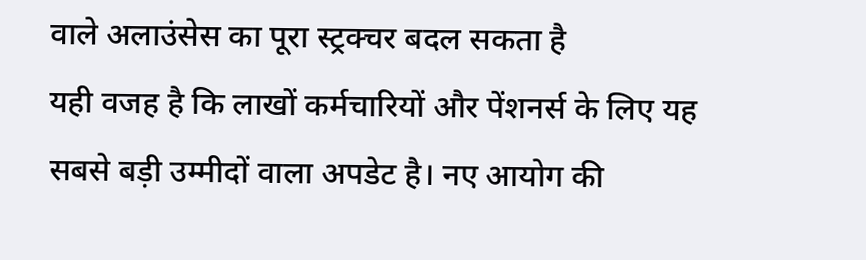वाले अलाउंसेस का पूरा स्ट्रक्चर बदल सकता है
यही वजह है कि लाखों कर्मचारियों और पेंशनर्स के लिए यह सबसे बड़ी उम्मीदों वाला अपडेट है। नए आयोग की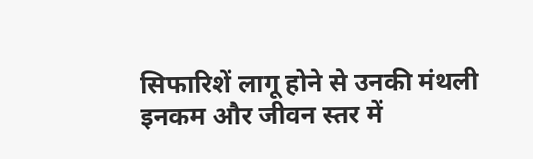सिफारिशें लागू होने से उनकी मंथली इनकम और जीवन स्तर में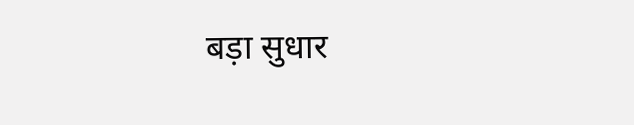बड़ा सुधार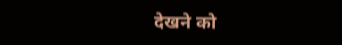देखने को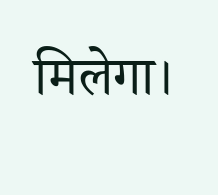मिलेगा।